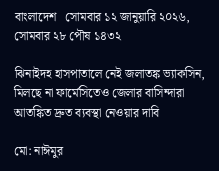বাংলাদেশ   সোমবার ১২ জানুয়ারি ২০২৬, সোমবার ২৮ পৌষ ১৪৩২

ঝিনাইদহ হাসপাতালে নেই জলাতঙ্ক ভ্যাকসিন, মিলছে না ফার্মেসিতেও জেলার বাসিন্দারা আতঙ্কিত দ্রুত ব্যবস্থা নেওয়ার দাবি

মো: নাঈমুর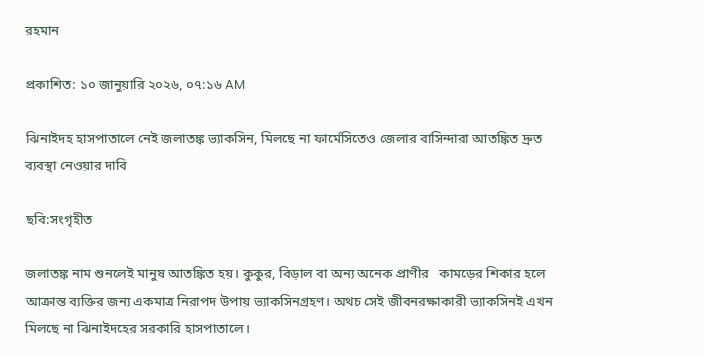রহমান

প্রকাশিত: ১০ জানুয়ারি ২০২৬, ০৭:১৬ AM

ঝিনাইদহ হাসপাতালে নেই জলাতঙ্ক ভ্যাকসিন, মিলছে না ফার্মেসিতেও জেলার বাসিন্দারা আতঙ্কিত দ্রুত ব্যবস্থা নেওয়ার দাবি

ছবি:সংগৃহীত

জলাতঙ্ক নাম শুনলেই মানুষ আতঙ্কিত হয়। কুকুর, বিড়াল বা অন্য অনেক প্রাণীর   কামড়ের শিকার হলে আক্রান্ত ব্যক্তির জন্য একমাত্র নিরাপদ উপায় ভ্যাকসিনগ্রহণ। অথচ সেই জীবনরক্ষাকারী ভ্যাকসিনই এখন মিলছে না ঝিনাইদহের সরকারি হাসপাতালে।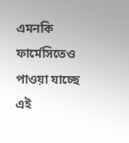এমনকি ফার্মেসিতেও পাওয়া যাচ্ছে এই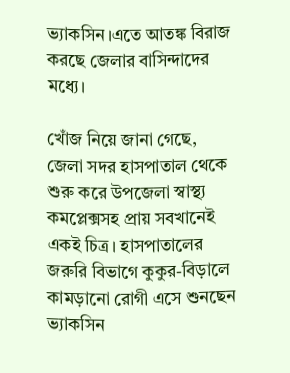ভ্যাকসিন।এতে আতঙ্ক বিরাজ করছে জেলার বাসিন্দাদের মধ্যে।

খোঁজ নিয়ে জানা গেছে, জেলা সদর হাসপাতাল থেকে শুরু করে উপজেলা স্বাস্থ্য কমপ্লেক্সসহ প্রায় সবখানেই একই চিত্র। হাসপাতালের জরুরি বিভাগে কুকুর-বিড়ালে কামড়ানো রোগী এসে শুনছেন ভ্যাকসিন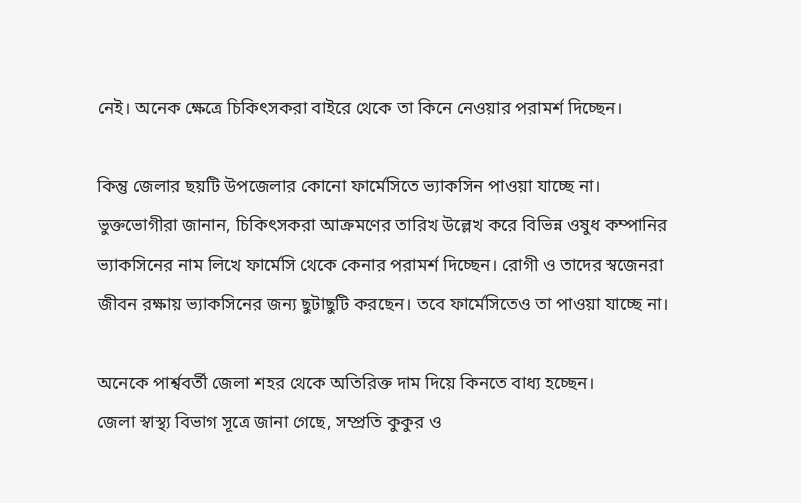নেই। অনেক ক্ষেত্রে চিকিৎসকরা বাইরে থেকে তা কিনে নেওয়ার পরামর্শ দিচ্ছেন।

কিন্তু জেলার ছয়টি উপজেলার কোনো ফার্মেসিতে ভ্যাকসিন পাওয়া যাচ্ছে না।
ভুক্তভোগীরা জানান, চিকিৎসকরা আক্রমণের তারিখ উল্লেখ করে বিভিন্ন ওষুধ কম্পানির ভ্যাকসিনের নাম লিখে ফার্মেসি থেকে কেনার পরামর্শ দিচ্ছেন। রোগী ও তাদের স্বজেনরা জীবন রক্ষায় ভ্যাকসিনের জন্য ছুটাছুটি করছেন। তবে ফার্মেসিতেও তা পাওয়া যাচ্ছে না।

অনেকে পার্শ্ববর্তী জেলা শহর থেকে অতিরিক্ত দাম দিয়ে কিনতে বাধ্য হচ্ছেন।
জেলা স্বাস্থ্য বিভাগ সূত্রে জানা গেছে, সম্প্রতি কুকুর ও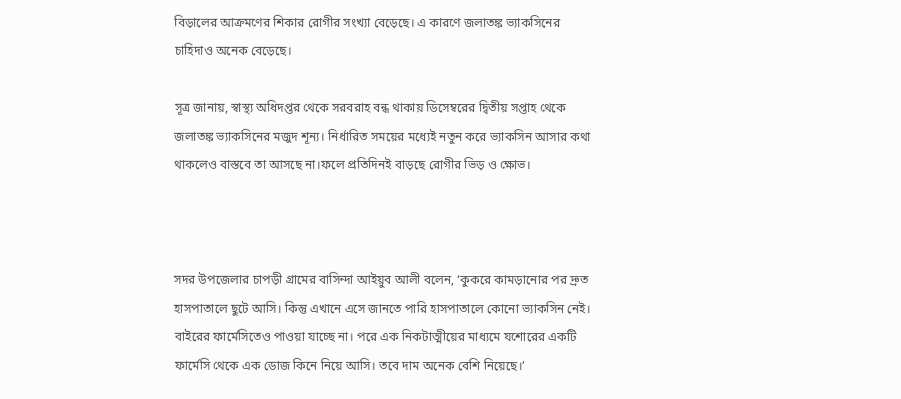বিড়ালের আক্রমণের শিকার রোগীর সংখ্যা বেড়েছে। এ কারণে জলাতঙ্ক ভ্যাকসিনের চাহিদাও অনেক বেড়েছে।

সূত্র জানায়, স্বাস্থ্য অধিদপ্তর থেকে সরবরাহ বন্ধ থাকায় ডিসেম্বরের দ্বিতীয় সপ্তাহ থেকে জলাতঙ্ক ভ্যাকসিনের মজুদ শূন্য। নির্ধারিত সময়ের মধ্যেই নতুন করে ভ্যাকসিন আসার কথা থাকলেও বাস্তবে তা আসছে না।ফলে প্রতিদিনই বাড়ছে রোগীর ভিড় ও ক্ষোভ।



সদর উপজেলার চাপড়ী গ্রামের বাসিন্দা আইয়ুব আলী বলেন, ‘কুকরে কামড়ানোর পর দ্রুত হাসপাতালে ছুটে আসি। কিন্তু এখানে এসে জানতে পারি হাসপাতালে কোনো ভ্যাকসিন নেই। বাইরের ফার্মেসিতেও পাওয়া যাচ্ছে না। পরে এক নিকটাত্মীয়ের মাধ্যমে যশোরের একটি ফার্মেসি থেকে এক ডোজ কিনে নিয়ে আসি। তবে দাম অনেক বেশি নিয়েছে।’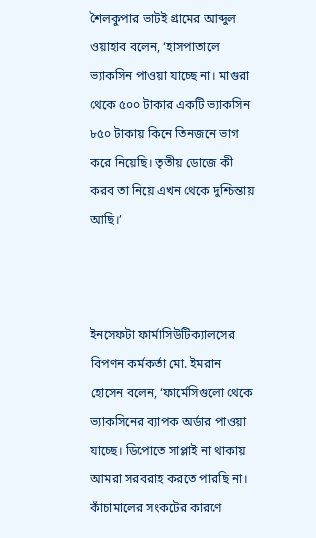শৈলকুপার ভাটই গ্রামের আব্দুল ওয়াহাব বলেন, ‘হাসপাতালে ভ্যাকসিন পাওয়া যাচ্ছে না। মাগুরা থেকে ৫০০ টাকার একটি ভ্যাকসিন ৮৫০ টাকায় কিনে তিনজনে ভাগ করে নিয়েছি। তৃতীয় ডোজে কী করব তা নিয়ে এখন থেকে দুশ্চিন্তায় আছি।’



ইনসেফটা ফার্মাসিউটিক্যালসের বিপণন কর্মকর্তা মো. ইমরান হোসেন বলেন, ‘ফার্মেসিগুলো থেকে ভ্যাকসিনের ব্যাপক অর্ডার পাওয়া যাচ্ছে। ডিপোতে সাপ্লাই না থাকায় আমরা সরবরাহ করতে পারছি না। কাঁচামালের সংকটের কারণে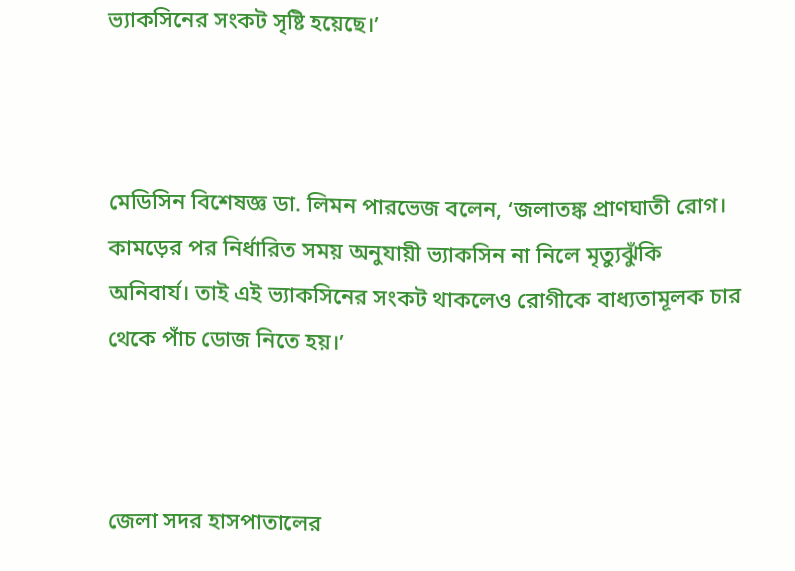ভ্যাকসিনের সংকট সৃষ্টি হয়েছে।’



মেডিসিন বিশেষজ্ঞ ডা. লিমন পারভেজ বলেন, ‘জলাতঙ্ক প্রাণঘাতী রোগ। কামড়ের পর নির্ধারিত সময় অনুযায়ী ভ্যাকসিন না নিলে মৃত্যুঝুঁকি অনিবার্য। তাই এই ভ্যাকসিনের সংকট থাকলেও রোগীকে বাধ্যতামূলক চার থেকে পাঁচ ডোজ নিতে হয়।’



জেলা সদর হাসপাতালের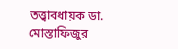তত্ত্বাবধায়ক ডা. মোস্তাফিজুর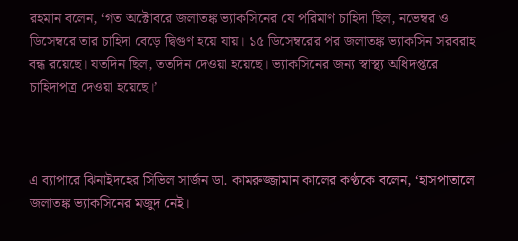রহমান বলেন, ‘গত অক্টোবরে জলাতঙ্ক ভ্যাকসিনের যে পরিমাণ চাহিদা ছিল, নভেম্বর ও ডিসেম্বরে তার চাহিদা বেড়ে দ্বিগুণ হয়ে যায়। ১৫ ডিসেম্বরের পর জলাতঙ্ক ভ্যাকসিন সরবরাহ বন্ধ রয়েছে। যতদিন ছিল, ততদিন দেওয়া হয়েছে। ভ্যাকসিনের জন্য স্বাস্থ্য অধিদপ্তরে চাহিদাপত্র দেওয়া হয়েছে।’



এ ব্যাপারে ঝিনাইদহের সিভিল সার্জন ডা. কামরুজ্জামান কালের কণ্ঠকে বলেন, ‘হাসপাতালে জলাতঙ্ক ভ্যাকসিনের মজুদ নেই।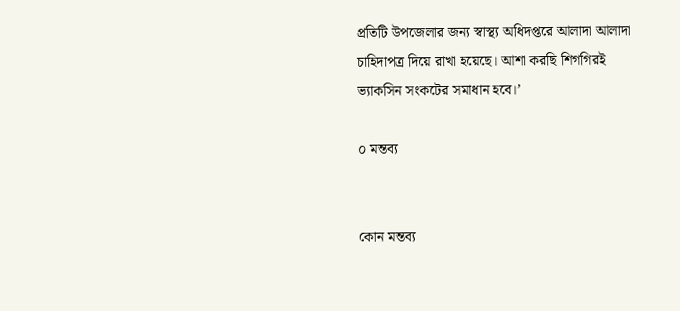প্রতিটি উপজেলার জন্য স্বাস্থ্য অধিদপ্তরে আলাদা আলাদা চাহিদাপত্র দিয়ে রাখা হয়েছে। আশা করছি শিগগিরই ভ্যাকসিন সংকটের সমাধান হবে।’

০ মন্তব্য


কোন মন্তব্য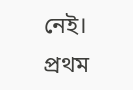নেই। প্রথম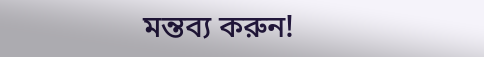মন্তব্য করুন!